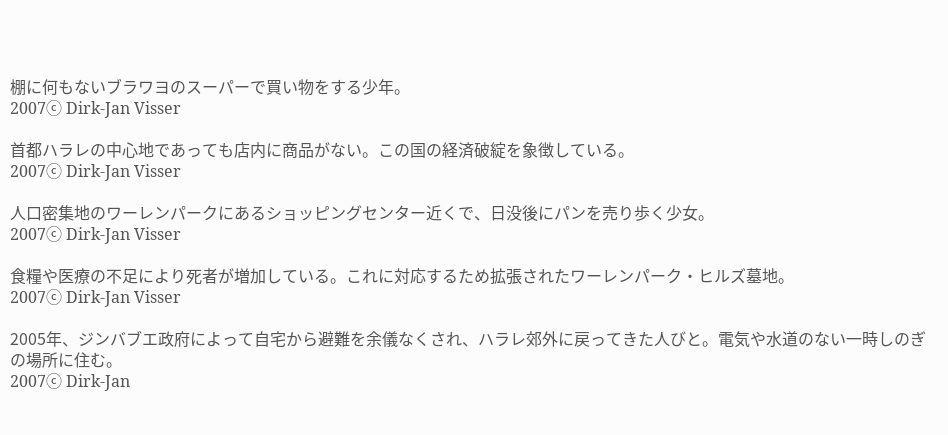棚に何もないブラワヨのスーパーで買い物をする少年。
2007ⓒ Dirk-Jan Visser

首都ハラレの中心地であっても店内に商品がない。この国の経済破綻を象徴している。
2007ⓒ Dirk-Jan Visser

人口密集地のワーレンパークにあるショッピングセンター近くで、日没後にパンを売り歩く少女。
2007ⓒ Dirk-Jan Visser

食糧や医療の不足により死者が増加している。これに対応するため拡張されたワーレンパーク・ヒルズ墓地。
2007ⓒ Dirk-Jan Visser

2005年、ジンバブエ政府によって自宅から避難を余儀なくされ、ハラレ郊外に戻ってきた人びと。電気や水道のない一時しのぎの場所に住む。
2007ⓒ Dirk-Jan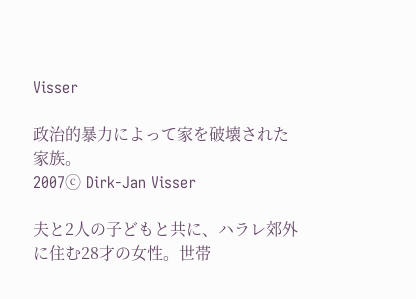Visser

政治的暴力によって家を破壊された家族。
2007ⓒ Dirk-Jan Visser

夫と2人の子どもと共に、ハラレ郊外に住む28才の女性。世帯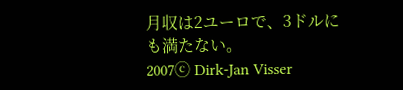月収は2ユーロで、3ドルにも満たない。
2007ⓒ Dirk-Jan Visser